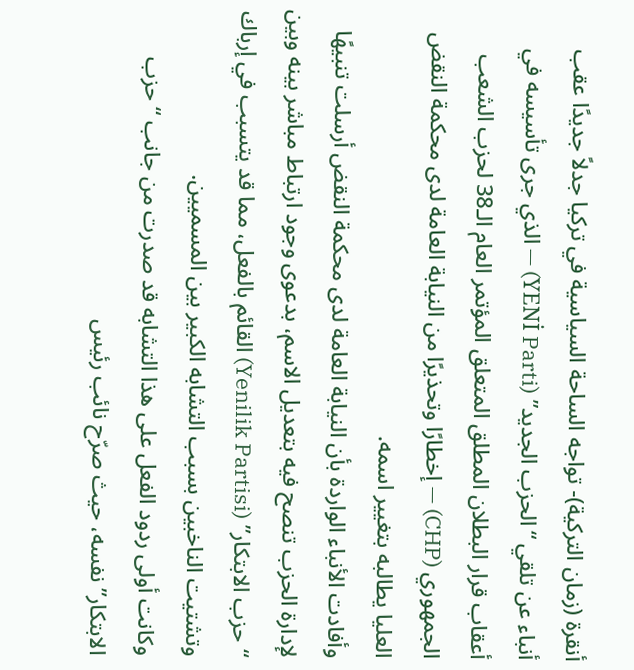أنقرة (زمان التركية)- تواجه الساحة السياسية في تركيا جدلاً جديدًا عقب أنباء عن تلقي “الحزب الجديد” (YENİ Parti) — الذي جرى تأسيسه في أعقاب قرار البطلان المطلق المتعلق المؤتمر العام الـ38 لحزب الشعب الجمهوري (CHP) — إخطارًا وتحذيرًا من النيابة العامة لدى محكمة النقض العليا يطالبه بتغيير اسمه.
وأفادت الأنباء الواردة بأن النيابة العامة لدى محكمة النقض أرسلت تنبيهًا لإدارة الحزب تنصح فيه بتعديل الاسم، بدعوى وجود ارتباط مباشر بينه وبين “حزب الابتكار” (Yenilik Partisi) القائم بالفعل، مما قد يتسبب في إرباك وتشتيت الناخبين بسبب التشابه الكبير بين المسميين.
وكانت أولى ردود الفعل على هذا التشابه قد صدرت من جانب “حزب الابتكار” نفسه، حيث صرّح نائب رئيس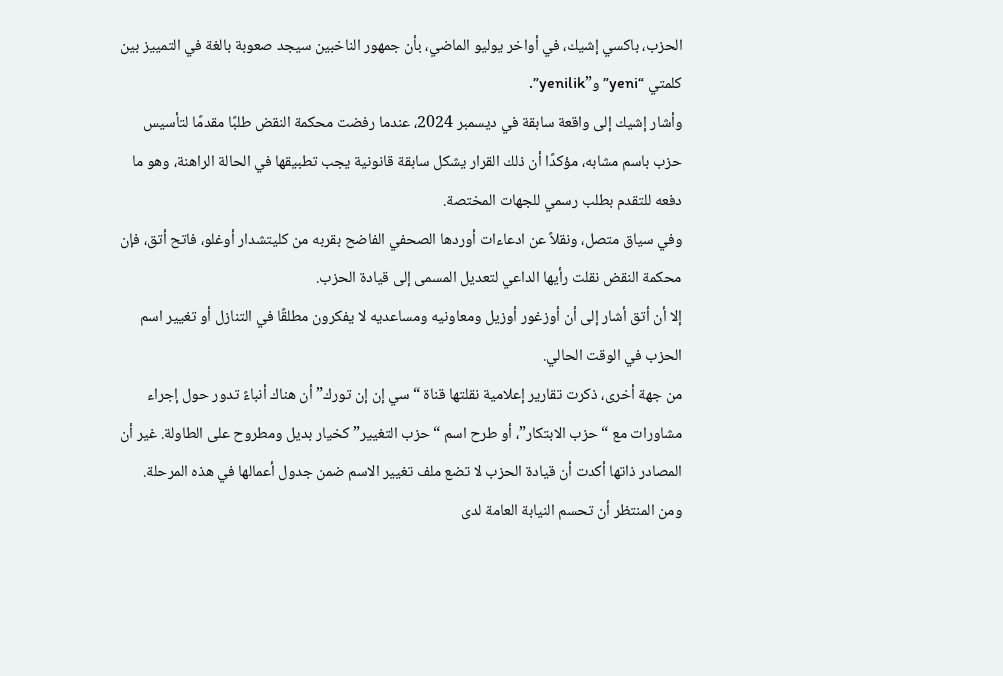الحزب، باكسي إشيك، في أواخر يوليو الماضي، بأن جمهور الناخبين سيجد صعوبة بالغة في التمييز بين كلمتي “yeni” و”yenilik”.
وأشار إشيك إلى واقعة سابقة في ديسمبر 2024، عندما رفضت محكمة النقض طلبًا مقدمًا لتأسيس حزب باسم مشابه، مؤكدًا أن ذلك القرار يشكل سابقة قانونية يجب تطبيقها في الحالة الراهنة، وهو ما دفعه للتقدم بطلب رسمي للجهات المختصة.
وفي سياق متصل، ونقلاً عن ادعاءات أوردها الصحفي الفاضح بقربه من كليتشدار أوغلو، فاتح أتق، فإن محكمة النقض نقلت رأيها الداعي لتعديل المسمى إلى قيادة الحزب.
إلا أن أتق أشار إلى أن أوزغور أوزيل ومعاونيه ومساعديه لا يفكرون مطلقًا في التنازل أو تغيير اسم الحزب في الوقت الحالي.
من جهة أخرى، ذكرت تقارير إعلامية نقلتها قناة “سي إن إن تورك” أن هناك أنباءً تدور حول إجراء مشاورات مع “حزب الابتكار”، أو طرح اسم “حزب التغيير” كخيار بديل ومطروح على الطاولة. غير أن المصادر ذاتها أكدت أن قيادة الحزب لا تضع ملف تغيير الاسم ضمن جدول أعمالها في هذه المرحلة.
ومن المنتظر أن تحسم النيابة العامة لدى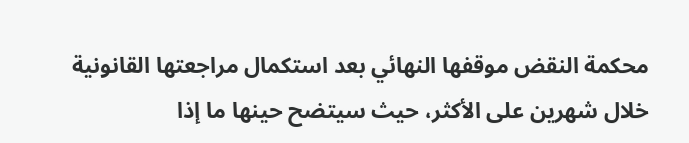محكمة النقض موقفها النهائي بعد استكمال مراجعتها القانونية خلال شهرين على الأكثر، حيث سيتضح حينها ما إذا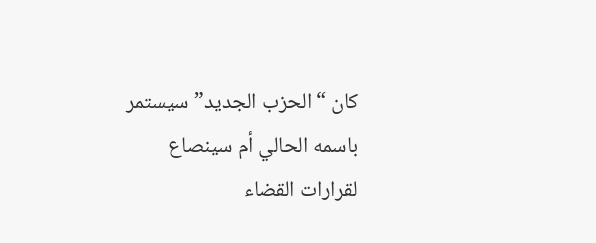كان “الحزب الجديد” سيستمر باسمه الحالي أم سينصاع لقرارات القضاء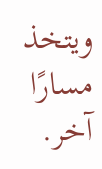ويتخذ مسارًا آخر.